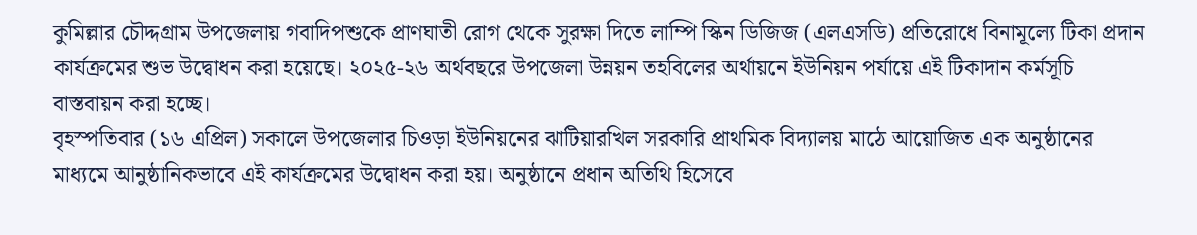কুমিল্লার চৌদ্দগ্রাম উপজেলায় গবাদিপশুকে প্রাণঘাতী রোগ থেকে সুরক্ষা দিতে লাম্পি স্কিন ডিজিজ (এলএসডি) প্রতিরোধে বিনামূল্যে টিকা প্রদান কার্যক্রমের শুভ উদ্বোধন করা হয়েছে। ২০২৫-২৬ অর্থবছরে উপজেলা উন্নয়ন তহবিলের অর্থায়নে ইউনিয়ন পর্যায়ে এই টিকাদান কর্মসূচি বাস্তবায়ন করা হচ্ছে।
বৃহস্পতিবার (১৬ এপ্রিল) সকালে উপজেলার চিওড়া ইউনিয়নের ঝাটিয়ারখিল সরকারি প্রাথমিক বিদ্যালয় মাঠে আয়োজিত এক অনুষ্ঠানের মাধ্যমে আনুষ্ঠানিকভাবে এই কার্যক্রমের উদ্বোধন করা হয়। অনুষ্ঠানে প্রধান অতিথি হিসেবে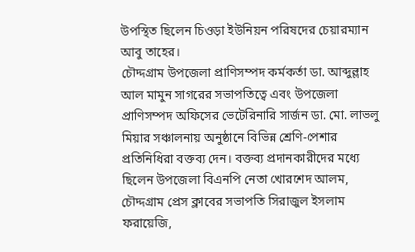উপস্থিত ছিলেন চিওড়া ইউনিয়ন পরিষদের চেয়ারম্যান আবু তাহের।
চৌদ্দগ্রাম উপজেলা প্রাণিসম্পদ কর্মকর্তা ডা. আব্দুল্লাহ আল মামুন সাগরের সভাপতিত্বে এবং উপজেলা প্রাণিসম্পদ অফিসের ভেটেরিনারি সার্জন ডা. মো. লাভলু মিয়ার সঞ্চালনায় অনুষ্ঠানে বিভিন্ন শ্রেণি-পেশার প্রতিনিধিরা বক্তব্য দেন। বক্তব্য প্রদানকারীদের মধ্যে ছিলেন উপজেলা বিএনপি নেতা খোরশেদ আলম, চৌদ্দগ্রাম প্রেস ক্লাবের সভাপতি সিরাজুল ইসলাম ফরায়েজি,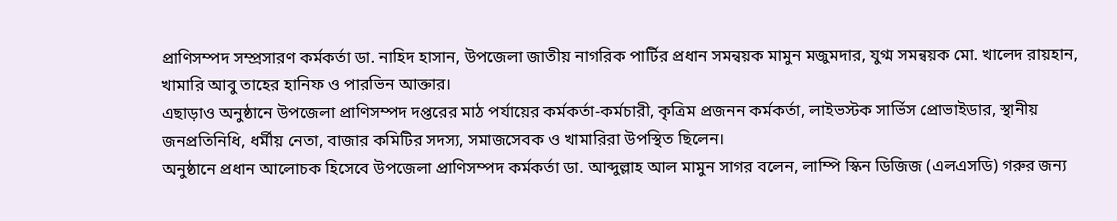প্রাণিসম্পদ সম্প্রসারণ কর্মকর্তা ডা. নাহিদ হাসান, উপজেলা জাতীয় নাগরিক পার্টির প্রধান সমন্বয়ক মামুন মজুমদার, যুগ্ম সমন্বয়ক মো. খালেদ রায়হান, খামারি আবু তাহের হানিফ ও পারভিন আক্তার।
এছাড়াও অনুষ্ঠানে উপজেলা প্রাণিসম্পদ দপ্তরের মাঠ পর্যায়ের কর্মকর্তা-কর্মচারী, কৃত্রিম প্রজনন কর্মকর্তা, লাইভস্টক সার্ভিস প্রোভাইডার, স্থানীয় জনপ্রতিনিধি, ধর্মীয় নেতা, বাজার কমিটির সদস্য, সমাজসেবক ও খামারিরা উপস্থিত ছিলেন।
অনুষ্ঠানে প্রধান আলোচক হিসেবে উপজেলা প্রাণিসম্পদ কর্মকর্তা ডা. আব্দুল্লাহ আল মামুন সাগর বলেন, লাম্পি স্কিন ডিজিজ (এলএসডি) গরুর জন্য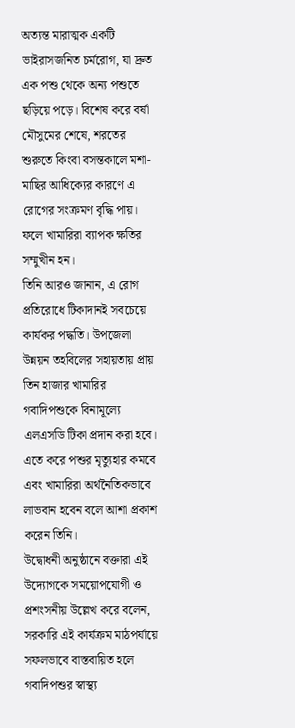অত্যন্ত মারাত্মক একটি ভাইরাসজনিত চর্মরোগ, যা দ্রুত এক পশু থেকে অন্য পশুতে ছড়িয়ে পড়ে। বিশেষ করে বর্ষা মৌসুমের শেষে, শরতের শুরুতে কিংবা বসন্তকালে মশা-মাছির আধিক্যের কারণে এ রোগের সংক্রমণ বৃদ্ধি পায়। ফলে খামারিরা ব্যাপক ক্ষতির সম্মুখীন হন।
তিনি আরও জানান, এ রোগ প্রতিরোধে টিকাদানই সবচেয়ে কার্যকর পদ্ধতি। উপজেলা উন্নয়ন তহবিলের সহায়তায় প্রায় তিন হাজার খামারির গবাদিপশুকে বিনামূল্যে এলএসডি টিকা প্রদান করা হবে। এতে করে পশুর মৃত্যুহার কমবে এবং খামারিরা অর্থনৈতিকভাবে লাভবান হবেন বলে আশা প্রকাশ করেন তিনি।
উদ্বোধনী অনুষ্ঠানে বক্তারা এই উদ্যোগকে সময়োপযোগী ও প্রশংসনীয় উল্লেখ করে বলেন, সরকারি এই কার্যক্রম মাঠপর্যায়ে সফলভাবে বাস্তবায়িত হলে গবাদিপশুর স্বাস্থ্য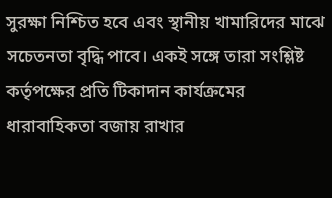সুরক্ষা নিশ্চিত হবে এবং স্থানীয় খামারিদের মাঝে সচেতনতা বৃদ্ধি পাবে। একই সঙ্গে তারা সংশ্লিষ্ট কর্তৃপক্ষের প্রতি টিকাদান কার্যক্রমের ধারাবাহিকতা বজায় রাখার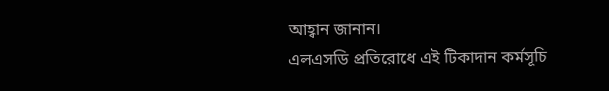আহ্বান জানান।
এলএসডি প্রতিরোধে এই টিকাদান কর্মসূচি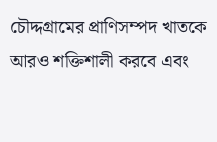চৌদ্দগ্রামের প্রাণিসম্পদ খাতকে আরও শক্তিশালী করবে এবং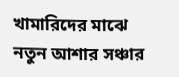খামারিদের মাঝে নতুন আশার সঞ্চার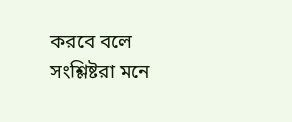করবে বলে সংশ্লিষ্টরা মনে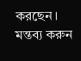করছেন।
মন্তব্য করুন